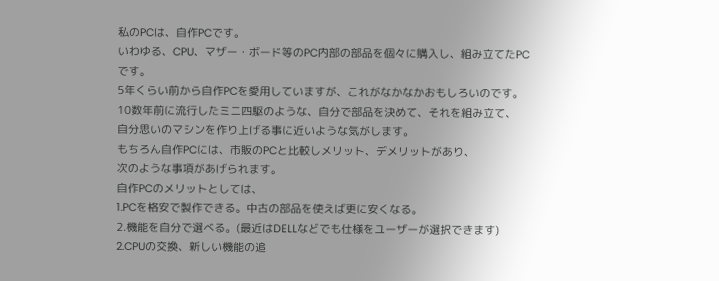私のPCは、自作PCです。
いわゆる、CPU、マザー・ボード等のPC内部の部品を個々に購入し、組み立てたPCです。
5年くらい前から自作PCを愛用していますが、これがなかなかおもしろいのです。
10数年前に流行したミニ四駆のような、自分で部品を決めて、それを組み立て、
自分思いのマシンを作り上げる事に近いような気がします。
もちろん自作PCには、市販のPCと比較しメリット、デメリットがあり、
次のような事項があげられます。
自作PCのメリットとしては、
1.PCを格安で製作できる。中古の部品を使えば更に安くなる。
2.機能を自分で選べる。(最近はDELLなどでも仕様をユーザーが選択できます)
2.CPUの交換、新しい機能の追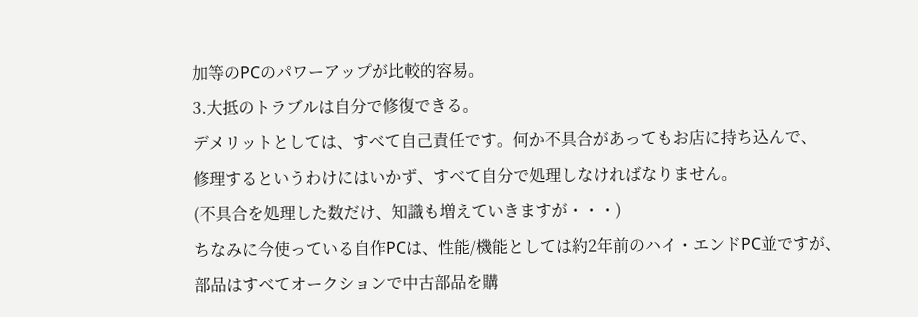加等のPCのパワーアップが比較的容易。
3.大抵のトラブルは自分で修復できる。
デメリットとしては、すべて自己責任です。何か不具合があってもお店に持ち込んで、
修理するというわけにはいかず、すべて自分で処理しなければなりません。
(不具合を処理した数だけ、知識も増えていきますが・・・)
ちなみに今使っている自作PCは、性能/機能としては約2年前のハイ・エンドPC並ですが、
部品はすべてオークションで中古部品を購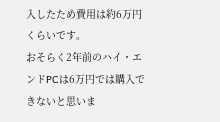入したため費用は約6万円くらいです。
おそらく2年前のハイ・エンドPCは6万円では購入できないと思いま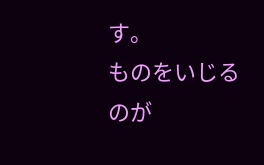す。
ものをいじるのが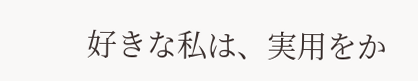好きな私は、実用をか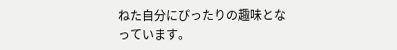ねた自分にぴったりの趣味となっています。